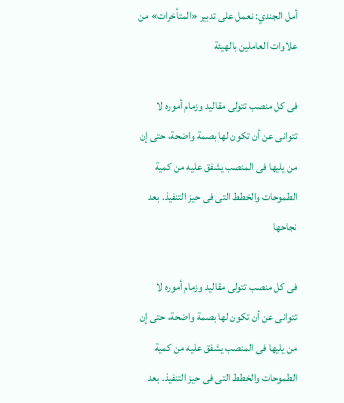أمل الجندي: نعمل على تدبير «المتأخرات» من علاوات العاملين بالهيئة

فى كل منصب تتولى مقاليد وزمام أموره لا تتوانى عن أن تكون لها بصمة واضحة، حتى إن من يليها فى المنصب يشفق عليه من كمية الطموحات والخطط التى فى حيز التنفيذ. بعد نجاحها

فى كل منصب تتولى مقاليد وزمام أموره لا تتوانى عن أن تكون لها بصمة واضحة، حتى إن من يليها فى المنصب يشفق عليه من كمية الطموحات والخطط التى فى حيز التنفيذ. بعد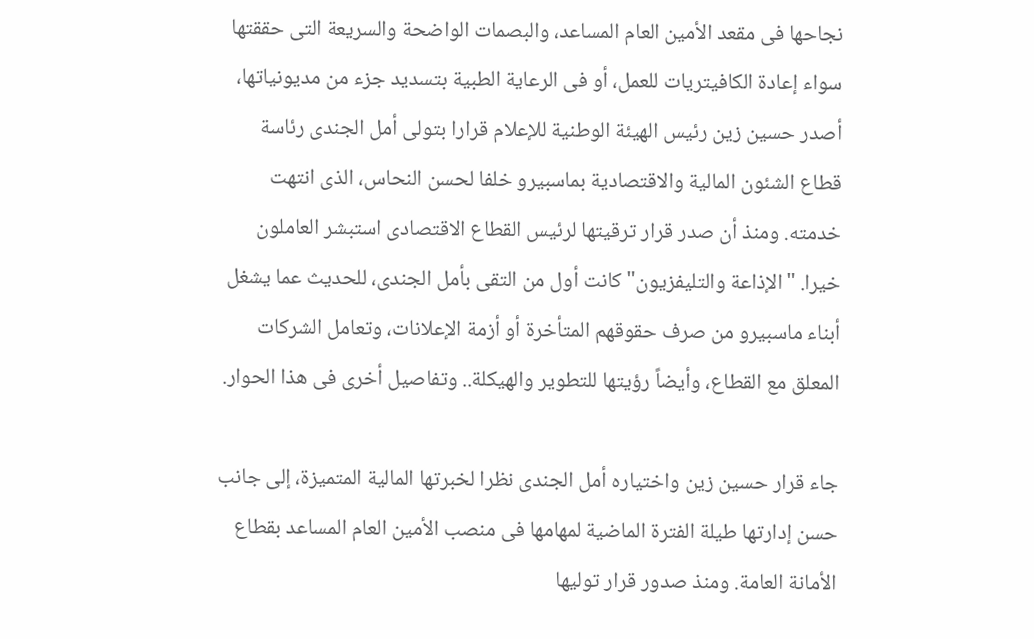نجاحها فى مقعد الأمين العام المساعد، والبصمات الواضحة والسريعة التى حققتها سواء إعادة الكافيتريات للعمل، أو فى الرعاية الطبية بتسديد جزء من مديونياتها، أصدر حسين زين رئيس الهيئة الوطنية للإعلام قرارا بتولى أمل الجندى رئاسة قطاع الشئون المالية والاقتصادية بماسبيرو خلفا لحسن النحاس، الذى انتهت خدمته. ومنذ أن صدر قرار ترقيتها لرئيس القطاع الاقتصادى استبشر العاملون خيرا. "الإذاعة والتليفزيون" كانت أول من التقى بأمل الجندى، للحديث عما يشغل أبناء ماسبيرو من صرف حقوقهم المتأخرة أو أزمة الإعلانات، وتعامل الشركات المعلق مع القطاع، وأيضاً رؤيتها للتطوير والهيكلة.. وتفاصيل أخرى فى هذا الحوار.

جاء قرار حسين زين واختياره أمل الجندى نظرا لخبرتها المالية المتميزة، إلى جانب حسن إدارتها طيلة الفترة الماضية لمهامها فى منصب الأمين العام المساعد بقطاع الأمانة العامة. ومنذ صدور قرار توليها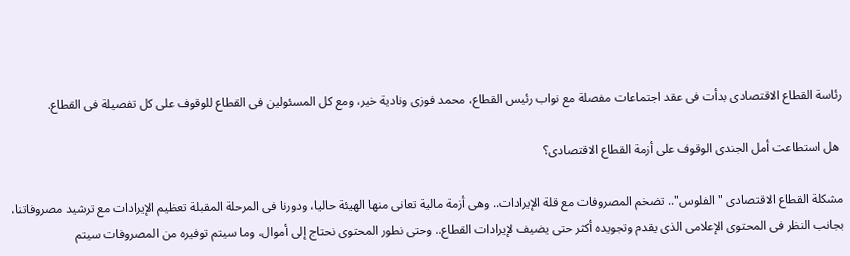رئاسة القطاع الاقتصادى بدأت فى عقد اجتماعات مفصلة مع نواب رئيس القطاع، محمد فوزى ونادية خير، ومع كل المسئولين فى القطاع للوقوف على كل تفصيلة فى القطاع.

 هل استطاعت أمل الجندى الوقوف على أزمة القطاع الاقتصادى؟

مشكلة القطاع الاقتصادى "الفلوس".. تضخم المصروفات مع قلة الإيرادات.. وهى أزمة مالية تعانى منها الهيئة حاليا، ودورنا فى المرحلة المقبلة تعظيم الإيرادات مع ترشيد مصروفاتنا، بجانب النظر فى المحتوى الإعلامى الذى يقدم وتجويده أكثر حتى يضيف لإيرادات القطاع.. وحتى نطور المحتوى نحتاج إلى أموال، وما سيتم توفيره من المصروفات سيتم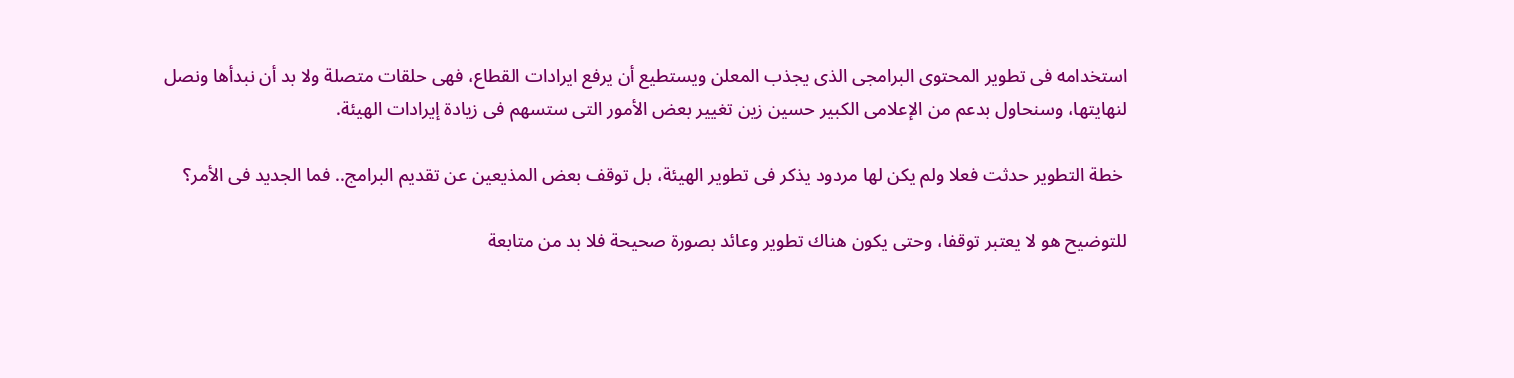استخدامه فى تطوير المحتوى البرامجى الذى يجذب المعلن ويستطيع أن يرفع ايرادات القطاع، فهى حلقات متصلة ولا بد أن نبدأها ونصل لنهايتها، وسنحاول بدعم من الإعلامى الكبير حسين زين تغيير بعض الأمور التى ستسهم فى زيادة إيرادات الهيئة.

 خطة التطوير حدثت فعلا ولم يكن لها مردود يذكر فى تطوير الهيئة، بل توقف بعض المذيعين عن تقديم البرامج.. فما الجديد فى الأمر؟

للتوضيح هو لا يعتبر توقفا، وحتى يكون هناك تطوير وعائد بصورة صحيحة فلا بد من متابعة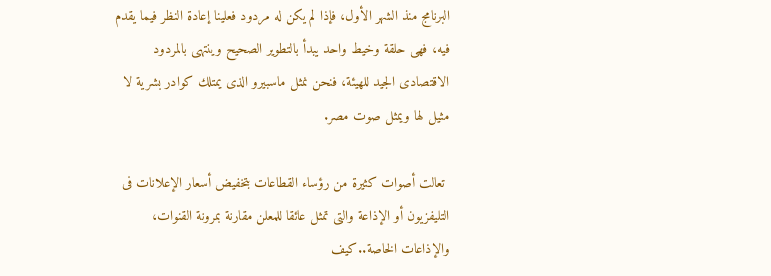البرنامج منذ الشهر الأول، فإذا لم يكن له مردود فعلينا إعادة النظر فيما يقدم فيه، فهى حلقة وخيط واحد يبدأ بالتطوير الصحيح وينتهى بالمردود الاقتصادى الجيد للهيئة، فنحن نمثل ماسبيرو الذى يمتلك كوادر بشرية لا مثيل لها ويمثل صوت مصر.

 تعالت أصوات كثيرة من رؤساء القطاعات بتخفيض أسعار الإعلانات فى التليفزيون أو الإذاعة والتى تمثل عائقا للمعلن مقارنة بمرونة القنوات، والإذاعات الخاصة..كيف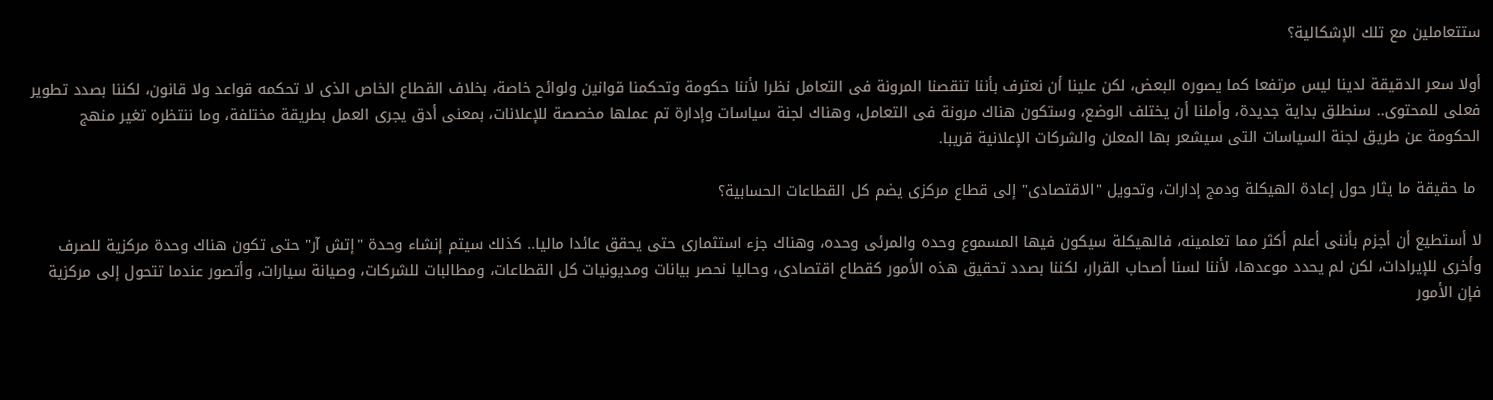ستتعاملين مع تلك الإشكالية؟

أولا سعر الدقيقة لدينا ليس مرتفعا كما يصوره البعض، لكن علينا أن نعترف بأننا تنقصنا المرونة فى التعامل نظرا لأننا حكومة وتحكمنا قوانين ولوائح خاصة، بخلاف القطاع الخاص الذى لا تحكمه قواعد ولا قانون، لكننا بصدد تطوير فعلى للمحتوى.. سنطلق بداية جديدة، وأملنا أن يختلف الوضع، وستكون هناك مرونة فى التعامل، وهناك لجنة سياسات وإدارة تم عملها مخصصة للإعلانات، بمعنى أدق يجرى العمل بطريقة مختلفة، وما ننتظره تغير منهج الحكومة عن طريق لجنة السياسات التى سيشعر بها المعلن والشركات الإعلانية قريبا.

 ما حقيقة ما يثار حول إعادة الهيكلة ودمج إدارات، وتحويل "الاقتصادى" إلى قطاع مركزى يضم كل القطاعات الحسابية؟

لا أستطيع أن أجزم بأننى أعلم أكثر مما تعلمينه، فالهيكلة سيكون فيها المسموع وحده والمرئى وحده، وهناك جزء استثمارى حتى يحقق عائدا ماليا.. كذلك سيتم إنشاء وحدة "إتش آر" حتى تكون هناك وحدة مركزية للصرف وأخرى للإيرادات، لكن لم يحدد موعدها، لأننا لسنا أصحاب القرار، لكننا بصدد تحقيق هذه الأمور كقطاع اقتصادى، وحاليا نحصر بيانات ومديونيات كل القطاعات، ومطالبات للشركات، وصيانة سيارات، وأتصور عندما تتحول إلى مركزية فإن الأمور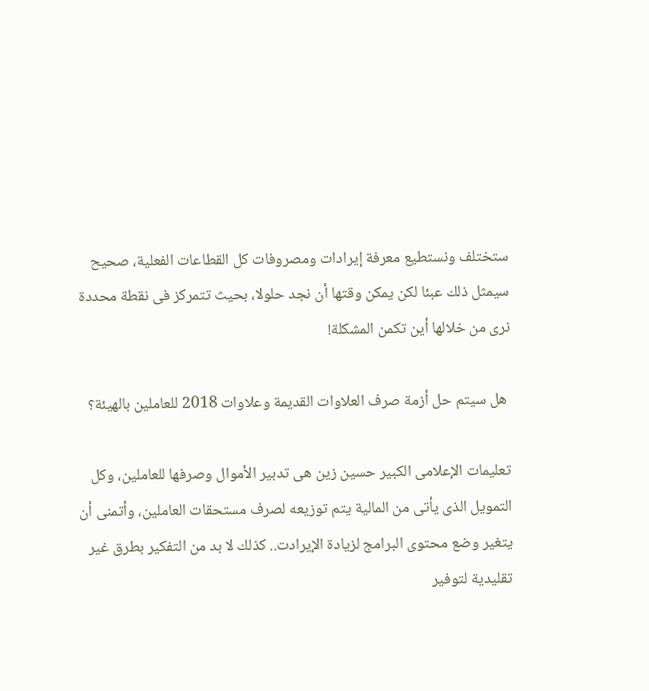ستختلف ونستطيع معرفة إيرادات ومصروفات كل القطاعات الفعلية، صحيح سيمثل ذلك عبئا لكن يمكن وقتها أن نجد حلولا، بحيث تتمركز فى نقطة محددة نرى من خلالها أين تكمن المشكلة!

 هل سيتم حل أزمة صرف العلاوات القديمة وعلاوات 2018 للعاملين بالهيئة؟

تعليمات الإعلامى الكبير حسين زين هى تدبير الأموال وصرفها للعاملين، وكل التمويل الذى يأتى من المالية يتم توزيعه لصرف مستحقات العاملين، وأتمنى أن يتغير وضع محتوى البرامج لزيادة الإيرادت.. كذلك لا بد من التفكير بطرق غير تقليدية لتوفير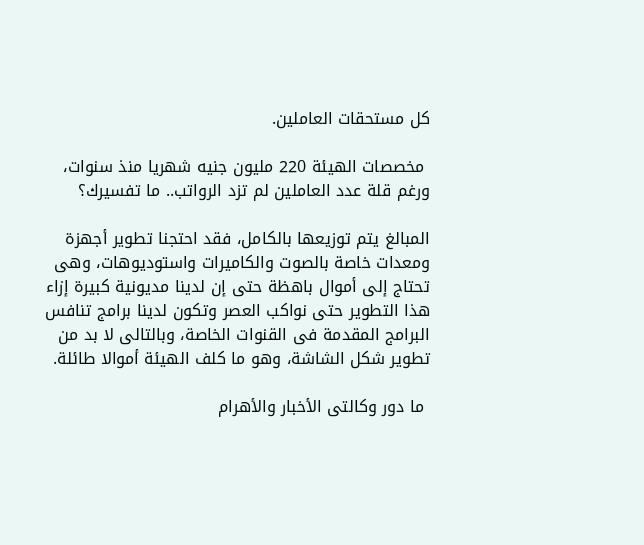كل مستحقات العاملين.

 مخصصات الهيئة 220 مليون جنيه شهريا منذ سنوات، ورغم قلة عدد العاملين لم تزد الرواتب.. ما تفسيرك؟

المبالغ يتم توزيعها بالكامل، فقد احتجنا تطوير أجهزة ومعدات خاصة بالصوت والكاميرات واستوديوهات، وهى تحتاج إلى أموال باهظة حتى إن لدينا مديونية كبيرة إزاء هذا التطوير حتى نواكب العصر وتكون لدينا برامج تنافس البرامج المقدمة فى القنوات الخاصة، وبالتالى لا بد من تطوير شكل الشاشة، وهو ما كلف الهيئة أموالا طائلة.

 ما دور وكالتى الأخبار والأهرام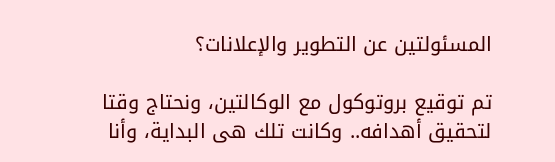المسئولتين عن التطوير والإعلانات؟

تم توقيع بروتوكول مع الوكالتين، ونحتاج وقتا لتحقيق أهدافه.. وكانت تلك هى البداية، وأنا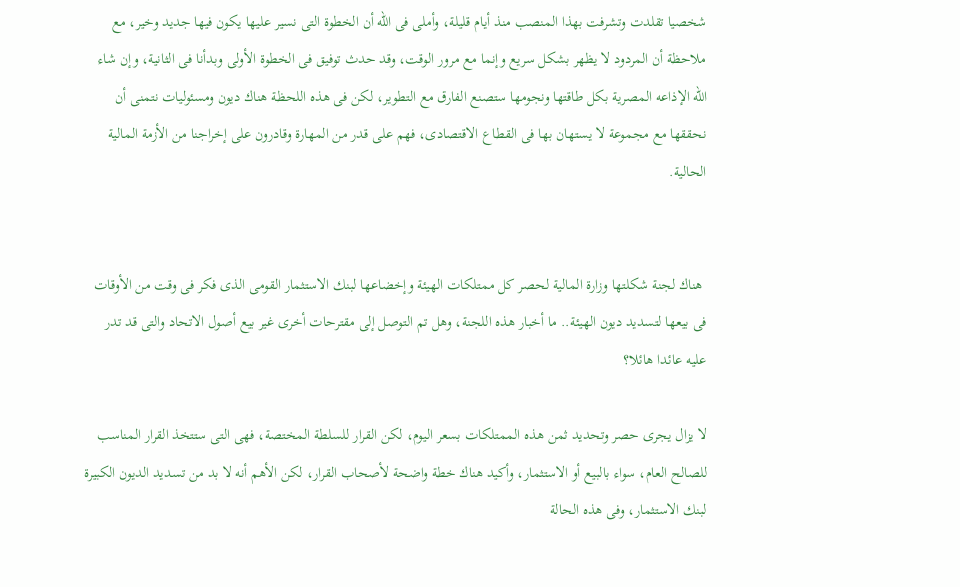شخصيا تقلدت وتشرفت بهذا المنصب منذ أيام قليلة، وأملى فى الله أن الخطوة التى نسير عليها يكون فيها جديد وخير، مع ملاحظة أن المردود لا يظهر بشكل سريع وإنما مع مرور الوقت، وقد حدث توفيق فى الخطوة الأولى وبدأنا فى الثانية، وإن شاء الله الإذاعه المصرية بكل طاقتها ونجومها ستصنع الفارق مع التطوير، لكن فى هذه اللحظة هناك ديون ومسئوليات نتمنى أن نحققها مع مجموعة لا يستهان بها فى القطاع الاقتصادى، فهم على قدر من المهارة وقادرون على إخراجنا من الأزمة المالية الحالية.


 هناك لجنة شكلتها وزارة المالية لحصر كل ممتلكات الهيئة وإخضاعها لبنك الاستثمار القومى الذى فكر فى وقت من الأوقات فى بيعها لتسديد ديون الهيئة.. ما أخبار هذه اللجنة، وهل تم التوصل إلى مقترحات أخرى غير بيع أصول الاتحاد والتى قد تدر عليه عائدا هائلا؟

لا يزال يجرى حصر وتحديد ثمن هذه الممتلكات بسعر اليوم، لكن القرار للسلطة المختصة، فهى التى ستتخذ القرار المناسب للصالح العام، سواء بالبيع أو الاستثمار، وأكيد هناك خطة واضحة لأصحاب القرار، لكن الأهم أنه لا بد من تسديد الديون الكبيرة لبنك الاستثمار، وفى هذه الحالة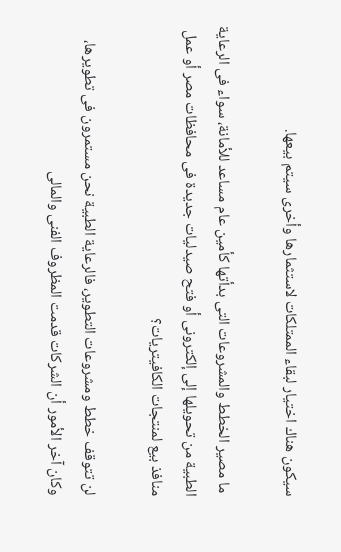سيكون هناك اختيار لبقاء الممتلكات لاستثمارها وأخرى سيتم بيعها.

 ما مصير الخطط والمشروعات التى بدأتها كأمين عام مساعد للأمانة، سواء فى الرعاية الطبية من تحويلها إلى إلكترونى أو فتح صيدليات جديدة فى محافظات مصر أو عمل منافذ بيع لمنتجات الكافيتريات؟

لن تتوقف خطط ومشروعات التطوير، فالرعاية الطبية نحن مستمرون فى تطويرها، وكان آخر الأمور أن الشركات قدمت المظروف الفنى والمالى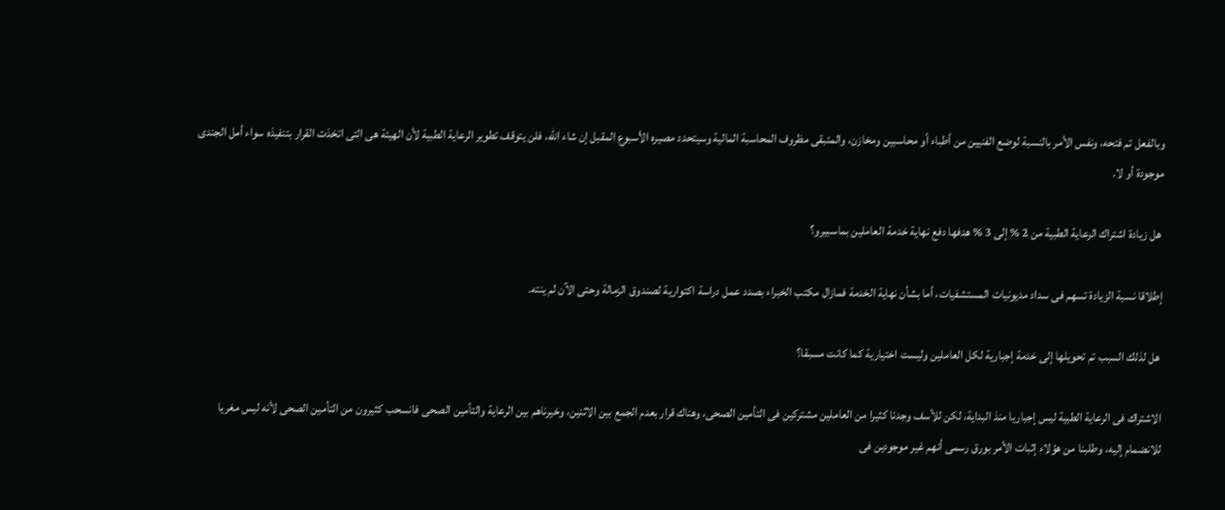وبالفعل تم فتحه، ونفس الأمر بالنسبة لوضع الفنيين من أطباء أو محاسبين ومخازن، والمتبقى مظروف المحاسبة المالية وسيتحدد مصيره الأسبوع المقبل إن شاء الله، فلن يتوقف تطوير الرعاية الطبية لأن الهيئة هى التى اتخذت القرار بتنفيذه سواء أمل الجندى موجودة أو لا.

 هل زيادة اشتراك الرعاية الطبية من 2 % إلى 3 % هدفها دفع نهاية خدمة العاملين بماسبيرو؟

إطلاقا نسبة الزيادة تسهم فى سداد مديونيات المستشفيات، أما بشأن نهاية الخدمة فمازال مكتب الخبراء بصدد عمل دراسة اكتوارية لصندوق الزمالة وحتى الآن لم ينته.

 هل لذلك السبب تم تحويلها إلى خدمة إجبارية لكل العاملين وليست اختيارية كما كانت مسبقا؟

الاشتراك فى الرعاية الطبية ليس إجباريا منذ البداية، لكن للأسف وجدنا كثيرا من العاملين مشتركين فى التأمين الصحى، وهناك قرار بعدم الجمع بين الاثنين، وخيرناهم بين الرعاية والتأمين الصحى فانسحب كثيرون من التأمين الصحى لأنه ليس مغريا للانضمام إليه، وطلبنا من هؤلاء إثبات الأمر بورق رسمى أنهم غير موجودين فى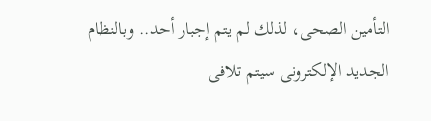التأمين الصحى، لذلك لم يتم إجبار أحد.. وبالنظام الجديد الإلكترونى سيتم تلافى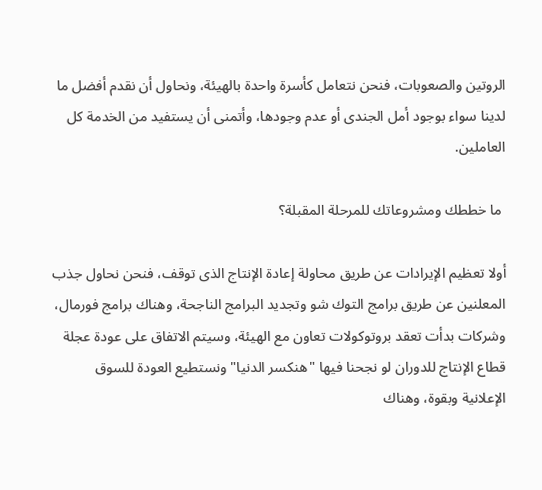الروتين والصعوبات، فنحن نتعامل كأسرة واحدة بالهيئة، ونحاول أن نقدم أفضل ما لدينا سواء بوجود أمل الجندى أو عدم وجودها، وأتمنى أن يستفيد من الخدمة كل العاملين.

 ما خططك ومشروعاتك للمرحلة المقبلة؟

أولا تعظيم الإيرادات عن طريق محاولة إعادة الإنتاج الذى توقف، فنحن نحاول جذب المعلنين عن طريق برامج التوك شو وتجديد البرامج الناجحة، وهناك برامج فورمال، وشركات بدأت تعقد بروتوكولات تعاون مع الهيئة، وسيتم الاتفاق على عودة عجلة قطاع الإنتاج للدوران لو نجحنا فيها "هنكسر الدنيا" ونستطيع العودة للسوق الإعلانية وبقوة، وهناك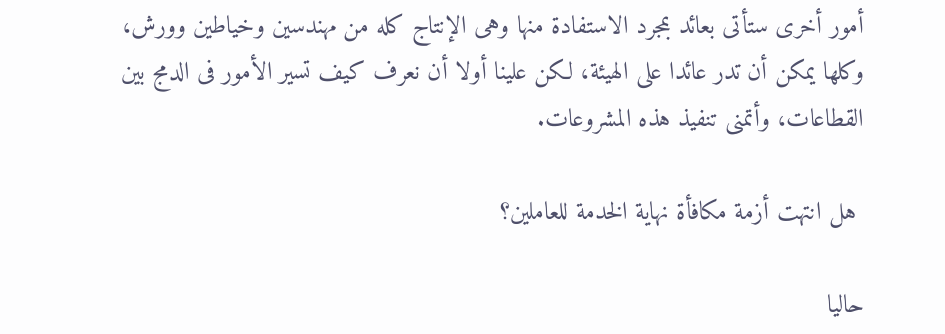أمور أخرى ستأتى بعائد بمجرد الاستفادة منها وهى الإنتاج كله من مهندسين وخياطين وورش، وكلها يمكن أن تدر عائدا على الهيئة، لكن علينا أولا أن نعرف كيف تسير الأمور فى الدمج بين القطاعات، وأتمنى تنفيذ هذه المشروعات.

 هل انتهت أزمة مكافأة نهاية الخدمة للعاملين؟

حاليا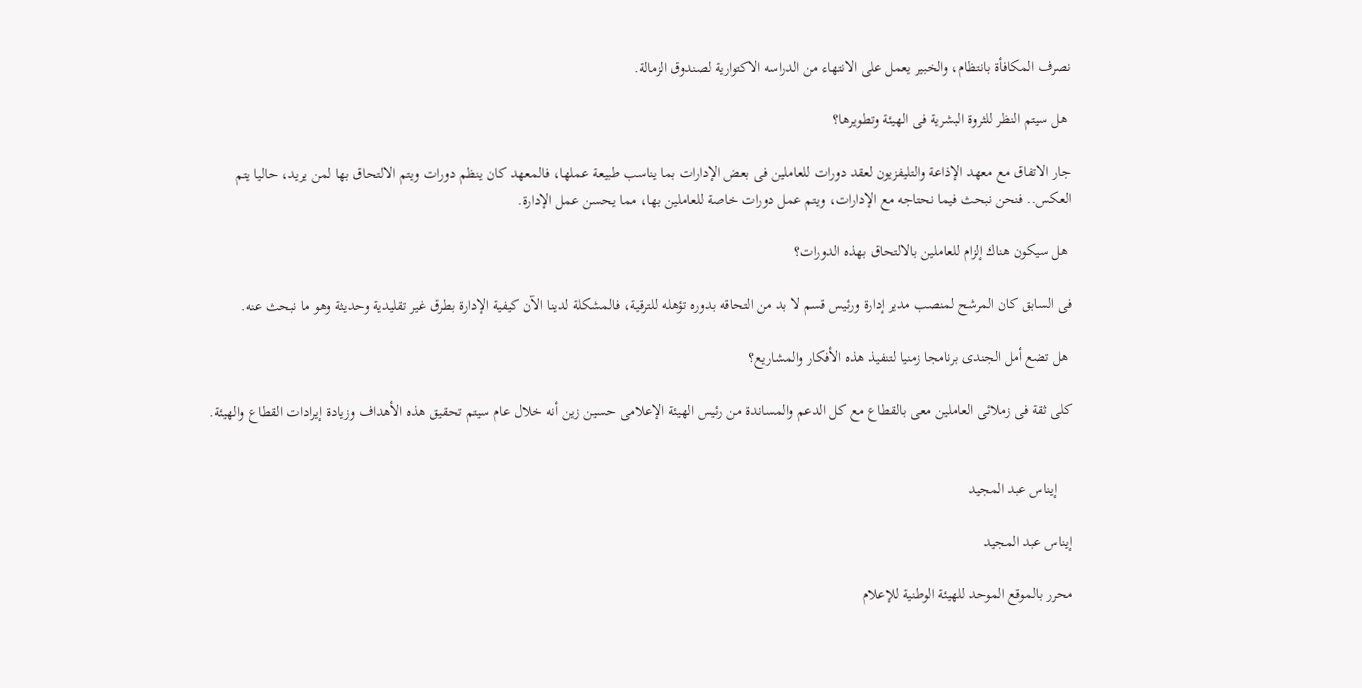نصرف المكافأة بانتظام، والخبير يعمل على الانتهاء من الدراسه الاكتوارية لصندوق الزمالة.

 هل سيتم النظر للثروة البشرية فى الهيئة وتطويرها؟

جار الاتفاق مع معهد الإذاعة والتليفزيون لعقد دورات للعاملين فى بعض الإدارات بما يناسب طبيعة عملها، فالمعهد كان ينظم دورات ويتم الالتحاق بها لمن يريد، حاليا يتم العكس.. فنحن نبحث فيما نحتاجه مع الإدارات، ويتم عمل دورات خاصة للعاملين بها، مما يحسن عمل الإدارة.

 هل سيكون هناك إلزام للعاملين بالالتحاق بهذه الدورات؟

فى السابق كان المرشح لمنصب مدير إدارة ورئيس قسم لا بد من التحاقه بدوره تؤهله للترقية، فالمشكلة لدينا الآن كيفية الإدارة بطرق غير تقليدية وحديثة وهو ما نبحث عنه.

 هل تضع أمل الجندى برنامجا زمنيا لتنفيذ هذه الأفكار والمشاريع؟

كلى ثقة فى زملائى العاملين معى بالقطاع مع كل الدعم والمساندة من رئيس الهيئة الإعلامى حسين زين أنه خلال عام سيتم تحقيق هذه الأهداف وزيادة إيرادات القطاع والهيئة.


    إيناس عبد المجيد

إيناس عبد المجيد

محرر بالموقع الموحد للهيئة الوطنية للإعلام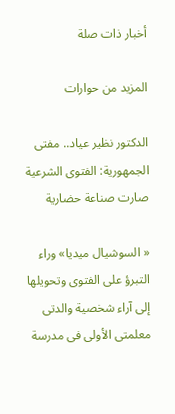أخبار ذات صلة

المزيد من حوارات

الدكتور نظير عياد.. مفتى الجمهورية: الفتوى الشرعية صارت صناعة حضارية

« السوشيال ميديا» وراء التبرؤ على الفتوى وتحويلها إلى آراء شخصية والدتى معلمتى الأولى فى مدرسة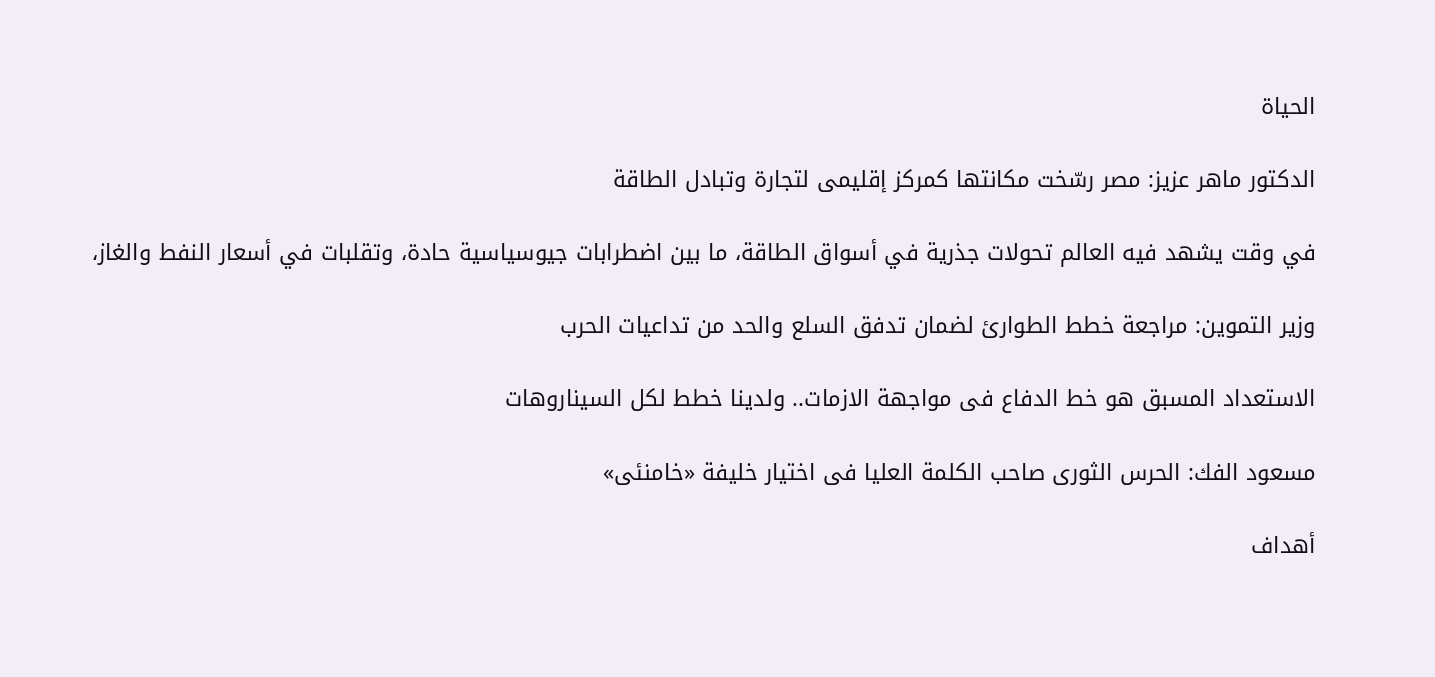الحياة

الدكتور ماهر عزيز: مصر رسّخت مكانتها كمركز إقليمى لتجارة وتبادل الطاقة

في وقت يشهد فيه العالم تحولات جذرية في أسواق الطاقة، ما بين اضطرابات جيوسياسية حادة، وتقلبات في أسعار النفط والغاز،

وزير التموين: مراجعة خطط الطوارئ لضمان تدفق السلع والحد من تداعيات الحرب

الاستعداد المسبق هو خط الدفاع فى مواجهة الازمات.. ولدينا خطط لكل السيناروهات

مسعود الفك: الحرس الثورى صاحب الكلمة العليا فى اختيار خليفة «خامنئى»

أهداف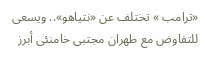«ترامب » تختلف عن «نتياهو».. ويسعى للتفاوض مع طهران مجتبى خامنئى أبرز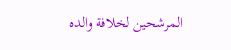المرشحين لخلافة والده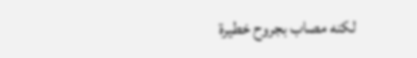لكنه مصاب بجروح خطيرة